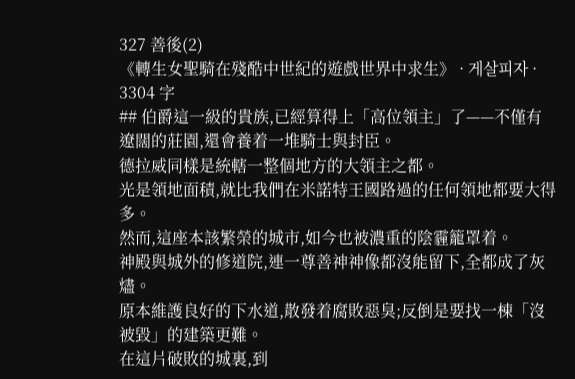327 善後(2)
《轉生女聖騎在殘酷中世紀的遊戲世界中求生》 · 게살피자 · 3304 字
## 伯爵這一級的貴族,已經算得上「高位領主」了——不僅有遼闊的莊園,還會養着一堆騎士與封臣。
德拉威同樣是統轄一整個地方的大領主之都。
光是領地面積,就比我們在米諾特王國路過的任何領地都要大得多。
然而,這座本該繁榮的城市,如今也被濃重的陰霾籠罩着。
神殿與城外的修道院,連一尊善神神像都沒能留下,全都成了灰燼。
原本維護良好的下水道,散發着腐敗惡臭;反倒是要找一棟「沒被毀」的建築更難。
在這片破敗的城裏,到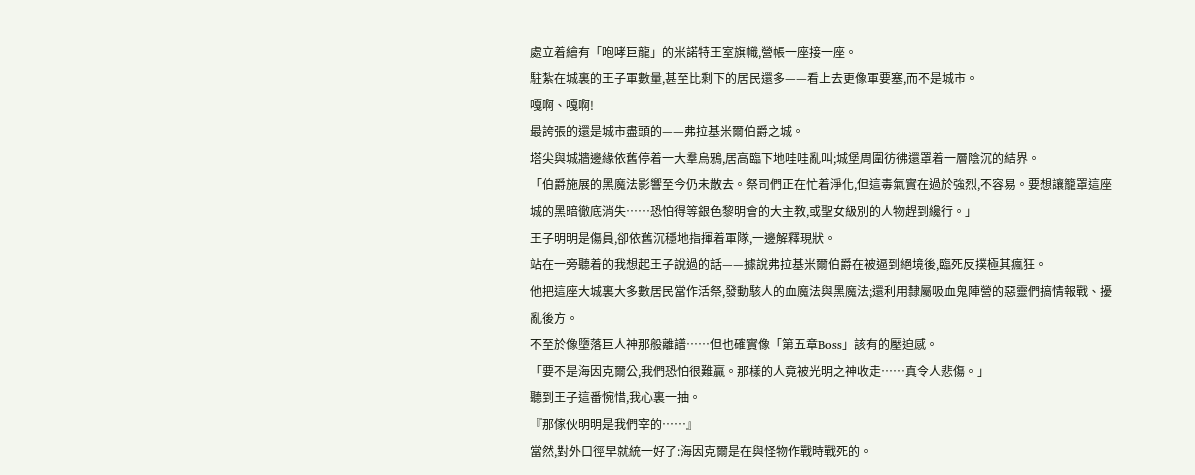處立着繪有「咆哮巨龍」的米諾特王室旗幟,營帳一座接一座。
駐紮在城裏的王子軍數量,甚至比剩下的居民還多——看上去更像軍要塞,而不是城市。
嘎啊、嘎啊!
最誇張的還是城市盡頭的——弗拉基米爾伯爵之城。
塔尖與城牆邊緣依舊停着一大羣烏鴉,居高臨下地哇哇亂叫;城堡周圍彷彿還罩着一層陰沉的結界。
「伯爵施展的黑魔法影響至今仍未散去。祭司們正在忙着淨化,但這毒氣實在過於強烈,不容易。要想讓籠罩這座城的黑暗徹底消失……恐怕得等銀色黎明會的大主教,或聖女級別的人物趕到纔行。」
王子明明是傷員,卻依舊沉穩地指揮着軍隊,一邊解釋現狀。
站在一旁聽着的我想起王子說過的話——據說弗拉基米爾伯爵在被逼到絕境後,臨死反撲極其瘋狂。
他把這座大城裏大多數居民當作活祭,發動駭人的血魔法與黑魔法;還利用隸屬吸血鬼陣營的惡靈們搞情報戰、擾亂後方。
不至於像墮落巨人神那般離譜……但也確實像「第五章Boss」該有的壓迫感。
「要不是海因克爾公,我們恐怕很難贏。那樣的人竟被光明之神收走……真令人悲傷。」
聽到王子這番惋惜,我心裏一抽。
『那傢伙明明是我們宰的……』
當然,對外口徑早就統一好了:海因克爾是在與怪物作戰時戰死的。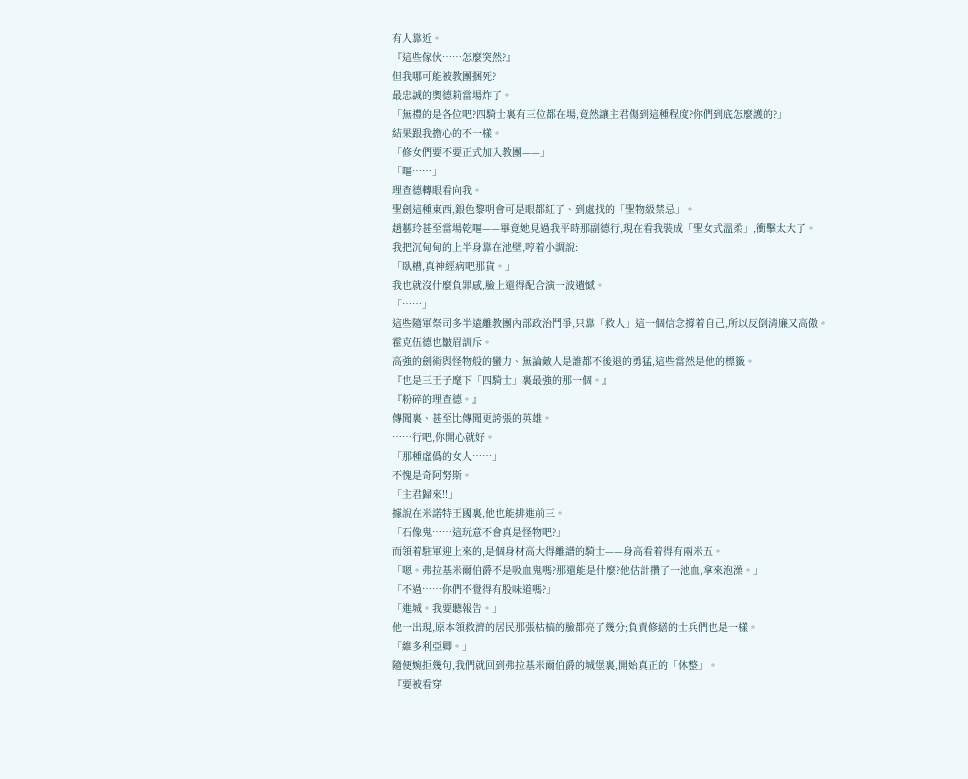有人靠近。
『這些傢伙……怎麼突然?』
但我哪可能被教團捆死?
最忠誠的奧德莉當場炸了。
「無禮的是各位吧?四騎士裏有三位都在場,竟然讓主君傷到這種程度?你們到底怎麼護的?」
結果跟我擔心的不一樣。
「修女們要不要正式加入教團——」
「嘔……」
理查德轉眼看向我。
聖劍這種東西,銀色黎明會可是眼都紅了、到處找的「聖物級禁忌」。
趙藝玲甚至當場乾嘔——畢竟她見過我平時那副德行,現在看我裝成「聖女式溫柔」,衝擊太大了。
我把沉甸甸的上半身靠在池壁,哼着小調說:
「臥槽,真神經病吧那貨。」
我也就沒什麼負罪感,臉上還得配合演一波遺憾。
「……」
這些隨軍祭司多半遠離教團內部政治鬥爭,只靠「救人」這一個信念撐着自己,所以反倒清廉又高傲。
霍克伍德也皺眉訓斥。
高強的劍術與怪物般的蠻力、無論敵人是誰都不後退的勇猛,這些當然是他的標籤。
『也是三王子麾下「四騎士」裏最強的那一個。』
『粉碎的理查德。』
傳聞裏、甚至比傳聞更誇張的英雄。
……行吧,你開心就好。
「那種虛僞的女人……」
不愧是奇阿努斯。
「主君歸來!!」
據說在米諾特王國裏,他也能排進前三。
「石像鬼……這玩意不會真是怪物吧?」
而領着駐軍迎上來的,是個身材高大得離譜的騎士——身高看着得有兩米五。
「嗯。弗拉基米爾伯爵不是吸血鬼嗎?那還能是什麼?他估計攢了一池血,拿來泡澡。」
「不過……你們不覺得有股味道嗎?」
「進城。我要聽報告。」
他一出現,原本領救濟的居民那張枯槁的臉都亮了幾分;負責修繕的士兵們也是一樣。
「維多利亞卿。」
隨便婉拒幾句,我們就回到弗拉基米爾伯爵的城堡裏,開始真正的「休整」。
『要被看穿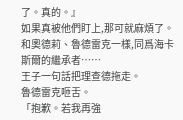了。真的。』
如果真被他們盯上,那可就麻煩了。
和奧德莉、魯德雷克一樣,同爲海卡斯爾的繼承者……
王子一句話把理查德拖走。
魯德雷克咂舌。
「抱歉。若我再強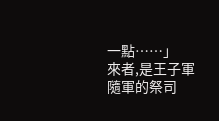一點……」
來者,是王子軍隨軍的祭司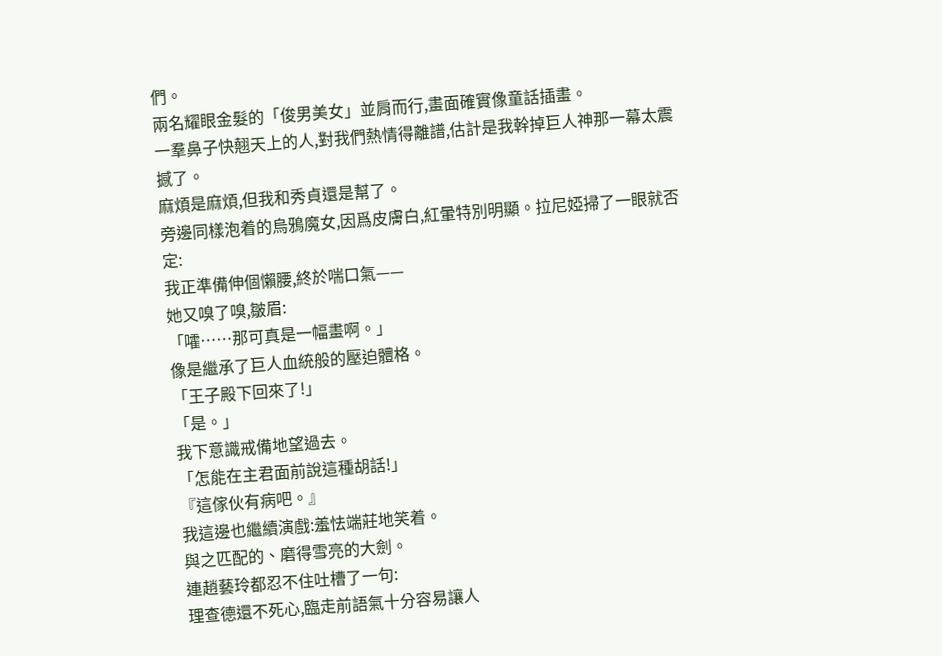們。
兩名耀眼金髮的「俊男美女」並肩而行,畫面確實像童話插畫。
一羣鼻子快翹天上的人,對我們熱情得離譜,估計是我幹掉巨人神那一幕太震撼了。
麻煩是麻煩,但我和秀貞還是幫了。
旁邊同樣泡着的烏鴉魔女,因爲皮膚白,紅暈特別明顯。拉尼婭掃了一眼就否定:
我正準備伸個懶腰,終於喘口氣——
她又嗅了嗅,皺眉:
「嚯……那可真是一幅畫啊。」
像是繼承了巨人血統般的壓迫體格。
「王子殿下回來了!」
「是。」
我下意識戒備地望過去。
「怎能在主君面前說這種胡話!」
『這傢伙有病吧。』
我這邊也繼續演戲:羞怯端莊地笑着。
與之匹配的、磨得雪亮的大劍。
連趙藝玲都忍不住吐槽了一句:
理查德還不死心,臨走前語氣十分容易讓人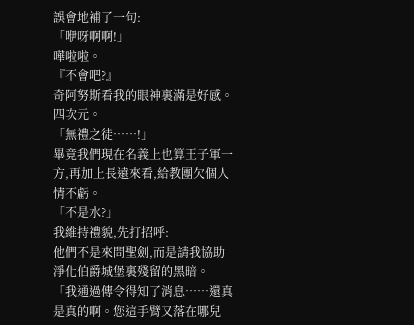誤會地補了一句:
「咿呀啊啊!」
嘩啦啦。
『不會吧?』
奇阿努斯看我的眼神裏滿是好感。
四次元。
「無禮之徒……!」
畢竟我們現在名義上也算王子軍一方,再加上長遠來看,給教團欠個人情不虧。
「不是水?」
我維持禮貌,先打招呼:
他們不是來問聖劍,而是請我協助淨化伯爵城堡裏殘留的黑暗。
「我通過傳令得知了消息……還真是真的啊。您這手臂又落在哪兒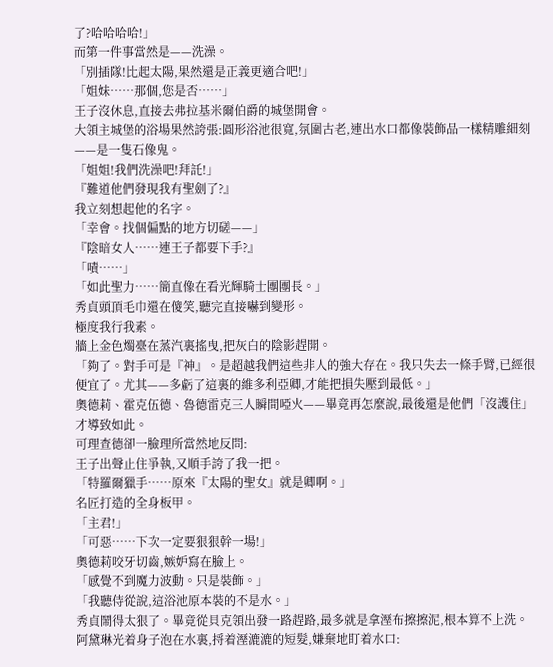了?哈哈哈哈!」
而第一件事當然是——洗澡。
「別插隊!比起太陽,果然還是正義更適合吧!」
「姐妹……那個,您是否……」
王子沒休息,直接去弗拉基米爾伯爵的城堡開會。
大領主城堡的浴場果然誇張:圓形浴池很寬,氛圍古老,連出水口都像裝飾品一樣精雕細刻——是一隻石像鬼。
「姐姐!我們洗澡吧!拜託!」
『難道他們發現我有聖劍了?』
我立刻想起他的名字。
「幸會。找個偏點的地方切磋——」
『陰暗女人……連王子都要下手?』
「嘖……」
「如此聖力……簡直像在看光輝騎士團團長。」
秀貞頭頂毛巾還在傻笑,聽完直接嚇到變形。
極度我行我素。
牆上金色燭臺在蒸汽裏搖曳,把灰白的陰影趕開。
「夠了。對手可是『神』。是超越我們這些非人的強大存在。我只失去一條手臂,已經很便宜了。尤其——多虧了這裏的維多利亞卿,才能把損失壓到最低。」
奧德莉、霍克伍德、魯德雷克三人瞬間啞火——畢竟再怎麼說,最後還是他們「沒護住」才導致如此。
可理查德卻一臉理所當然地反問:
王子出聲止住爭執,又順手誇了我一把。
「特羅爾獵手……原來『太陽的聖女』就是卿啊。」
名匠打造的全身板甲。
「主君!」
「可惡……下次一定要狠狠幹一場!」
奧德莉咬牙切齒,嫉妒寫在臉上。
「感覺不到魔力波動。只是裝飾。」
「我聽侍從說,這浴池原本裝的不是水。」
秀貞鬧得太狠了。畢竟從貝克領出發一路趕路,最多就是拿溼布擦擦泥,根本算不上洗。
阿黛琳光着身子泡在水裏,捋着溼漉漉的短髮,嫌棄地盯着水口: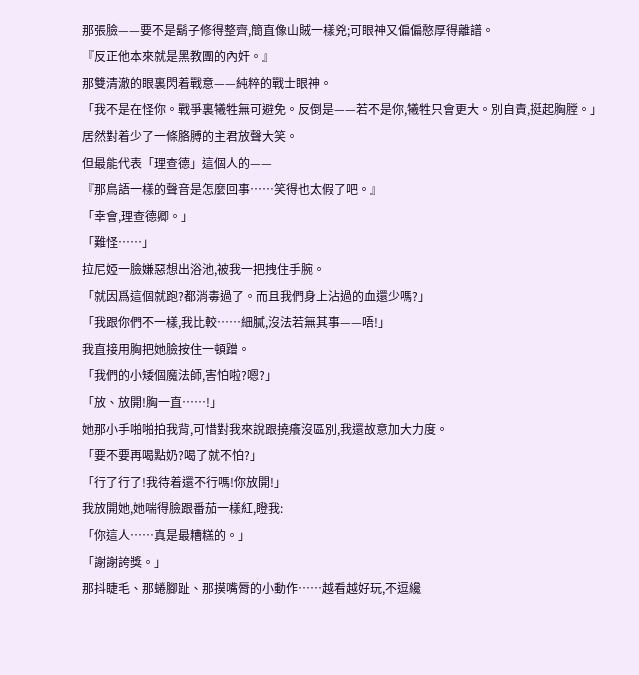那張臉——要不是鬍子修得整齊,簡直像山賊一樣兇;可眼神又偏偏憨厚得離譜。
『反正他本來就是黑教團的內奸。』
那雙清澈的眼裏閃着戰意——純粹的戰士眼神。
「我不是在怪你。戰爭裏犧牲無可避免。反倒是——若不是你,犧牲只會更大。別自責,挺起胸膛。」
居然對着少了一條胳膊的主君放聲大笑。
但最能代表「理查德」這個人的——
『那鳥語一樣的聲音是怎麼回事……笑得也太假了吧。』
「幸會,理查德卿。」
「難怪……」
拉尼婭一臉嫌惡想出浴池,被我一把拽住手腕。
「就因爲這個就跑?都消毒過了。而且我們身上沾過的血還少嗎?」
「我跟你們不一樣,我比較……細膩,沒法若無其事——唔!」
我直接用胸把她臉按住一頓蹭。
「我們的小矮個魔法師,害怕啦?嗯?」
「放、放開!胸一直……!」
她那小手啪啪拍我背,可惜對我來說跟撓癢沒區別,我還故意加大力度。
「要不要再喝點奶?喝了就不怕?」
「行了行了!我待着還不行嗎!你放開!」
我放開她,她喘得臉跟番茄一樣紅,瞪我:
「你這人……真是最糟糕的。」
「謝謝誇獎。」
那抖睫毛、那蜷腳趾、那摸嘴脣的小動作……越看越好玩,不逗纔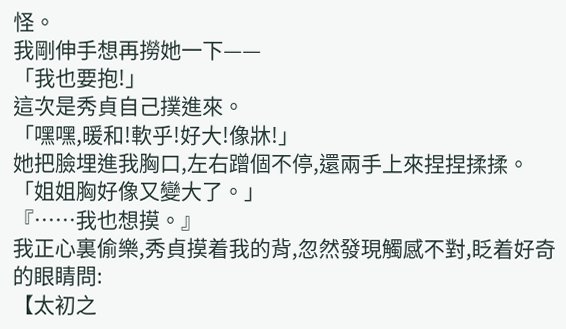怪。
我剛伸手想再撈她一下——
「我也要抱!」
這次是秀貞自己撲進來。
「嘿嘿,暖和!軟乎!好大!像牀!」
她把臉埋進我胸口,左右蹭個不停,還兩手上來捏捏揉揉。
「姐姐胸好像又變大了。」
『……我也想摸。』
我正心裏偷樂,秀貞摸着我的背,忽然發現觸感不對,眨着好奇的眼睛問:
【太初之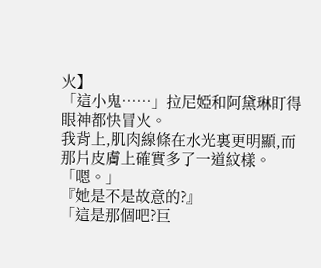火】
「這小鬼……」拉尼婭和阿黛琳盯得眼神都快冒火。
我背上,肌肉線條在水光裏更明顯,而那片皮膚上確實多了一道紋樣。
「嗯。」
『她是不是故意的?』
「這是那個吧?巨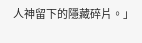人神留下的隱藏碎片。」